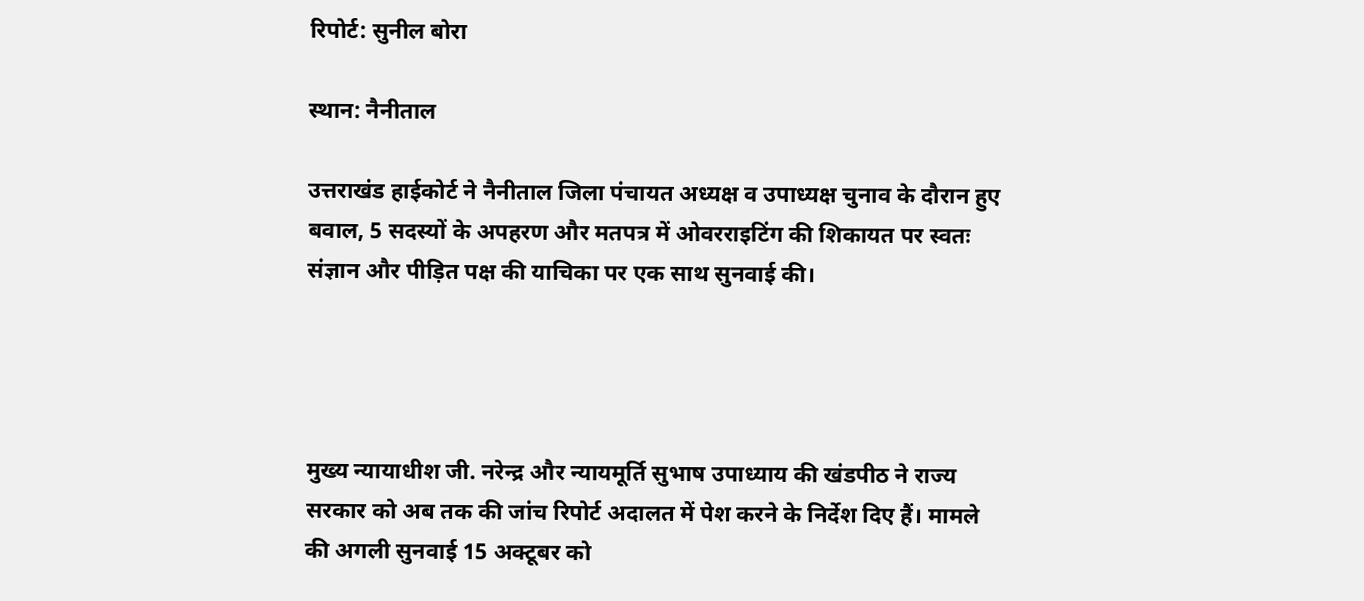रिपोर्ट: सुनील बोरा

स्थान: नैनीताल

उत्तराखंड हाईकोर्ट ने नैनीताल जिला पंचायत अध्यक्ष व उपाध्यक्ष चुनाव के दौरान हुए बवाल, 5 सदस्यों के अपहरण और मतपत्र में ओवरराइटिंग की शिकायत पर स्वतः संज्ञान और पीड़ित पक्ष की याचिका पर एक साथ सुनवाई की।




मुख्य न्यायाधीश जी. नरेन्द्र और न्यायमूर्ति सुभाष उपाध्याय की खंडपीठ ने राज्य सरकार को अब तक की जांच रिपोर्ट अदालत में पेश करने के निर्देश दिए हैं। मामले की अगली सुनवाई 15 अक्टूबर को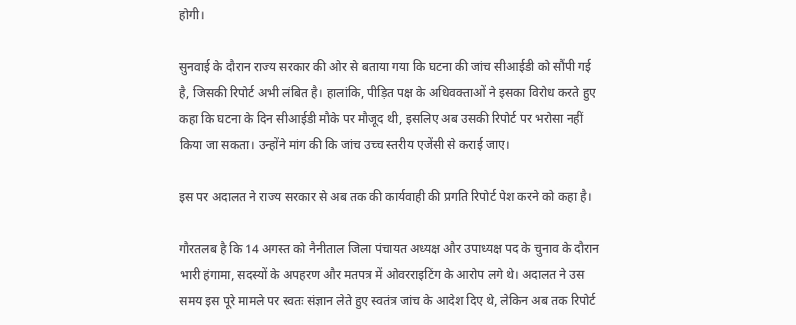होगी।

सुनवाई के दौरान राज्य सरकार की ओर से बताया गया कि घटना की जांच सीआईडी को सौंपी गई है, जिसकी रिपोर्ट अभी लंबित है। हालांकि, पीड़ित पक्ष के अधिवक्ताओं ने इसका विरोध करते हुए कहा कि घटना के दिन सीआईडी मौके पर मौजूद थी, इसलिए अब उसकी रिपोर्ट पर भरोसा नहीं किया जा सकता। उन्होंने मांग की कि जांच उच्च स्तरीय एजेंसी से कराई जाए।

इस पर अदालत ने राज्य सरकार से अब तक की कार्यवाही की प्रगति रिपोर्ट पेश करने को कहा है।

गौरतलब है कि 14 अगस्त को नैनीताल जिला पंचायत अध्यक्ष और उपाध्यक्ष पद के चुनाव के दौरान भारी हंगामा, सदस्यों के अपहरण और मतपत्र में ओवरराइटिंग के आरोप लगे थे। अदालत ने उस समय इस पूरे मामले पर स्वतः संज्ञान लेते हुए स्वतंत्र जांच के आदेश दिए थे, लेकिन अब तक रिपोर्ट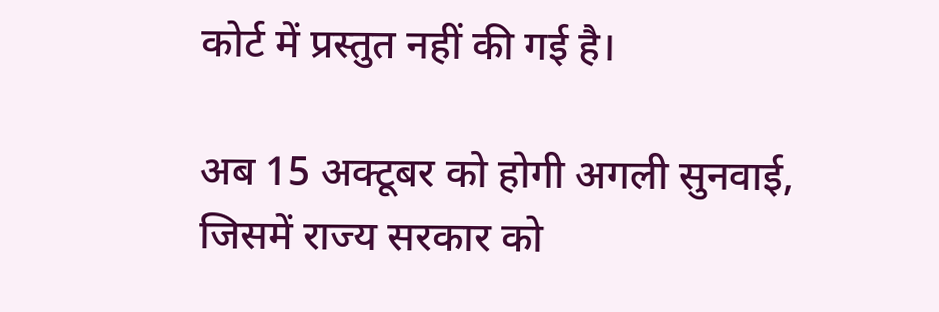कोर्ट में प्रस्तुत नहीं की गई है।

अब 15 अक्टूबर को होगी अगली सुनवाई, जिसमें राज्य सरकार को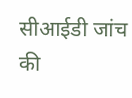सीआईडी जांच की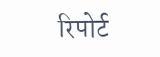रिपोर्ट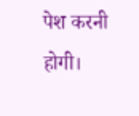पेश करनी होगी।